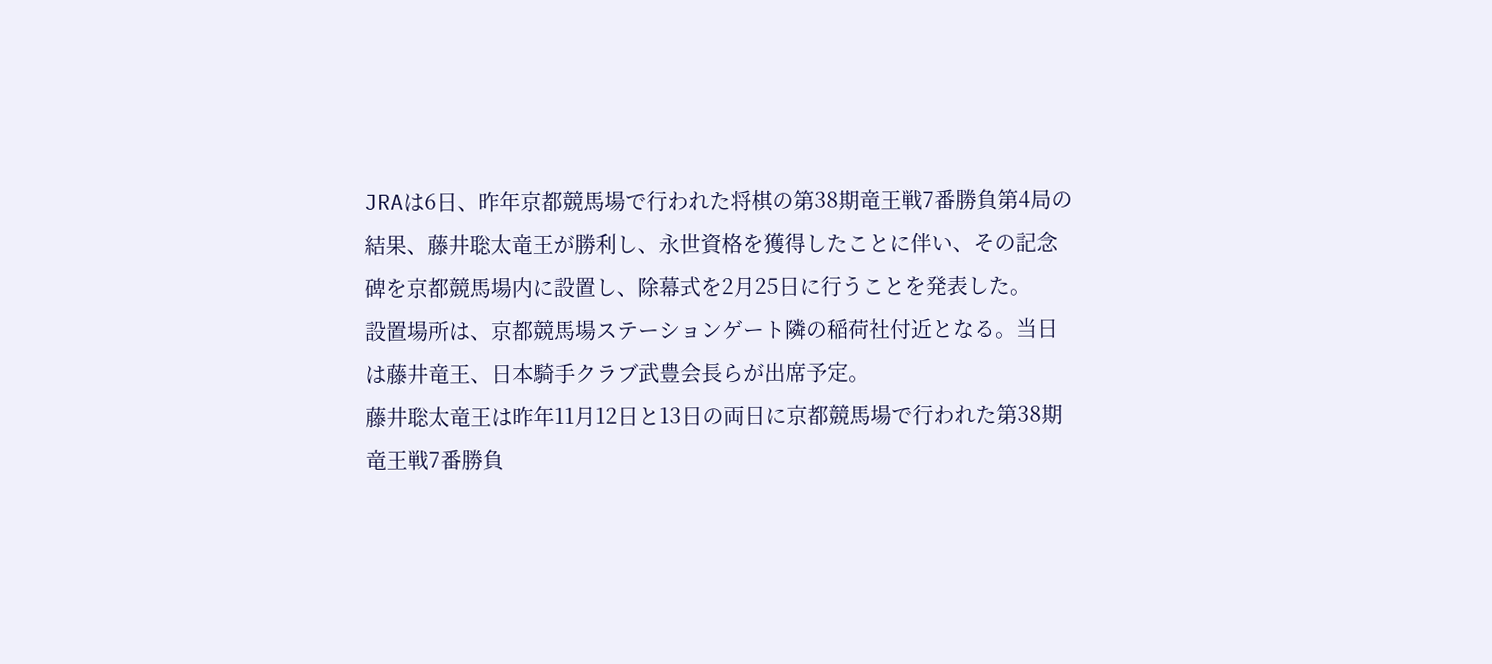JRAは6日、昨年京都競馬場で行われた将棋の第38期竜王戦7番勝負第4局の結果、藤井聡太竜王が勝利し、永世資格を獲得したことに伴い、その記念碑を京都競馬場内に設置し、除幕式を2月25日に行うことを発表した。
設置場所は、京都競馬場ステーションゲート隣の稲荷社付近となる。当日は藤井竜王、日本騎手クラブ武豊会長らが出席予定。
藤井聡太竜王は昨年11月12日と13日の両日に京都競馬場で行われた第38期竜王戦7番勝負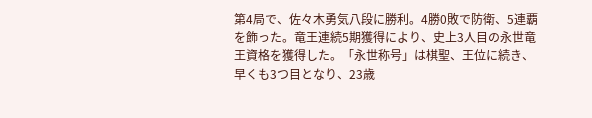第4局で、佐々木勇気八段に勝利。4勝0敗で防衛、5連覇を飾った。竜王連続5期獲得により、史上3人目の永世竜王資格を獲得した。「永世称号」は棋聖、王位に続き、早くも3つ目となり、23歳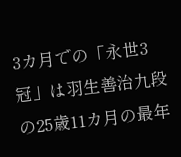3カ月での「永世3冠」は羽生善治九段の25歳11カ月の最年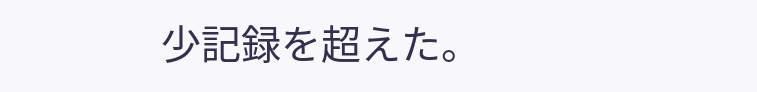少記録を超えた。